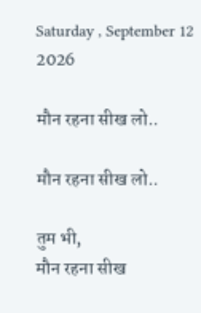Saturday , September 12 2026

मौन रहना सीख लो..

मौन रहना सीख लो..

तुम भी,
मौन रहना सीख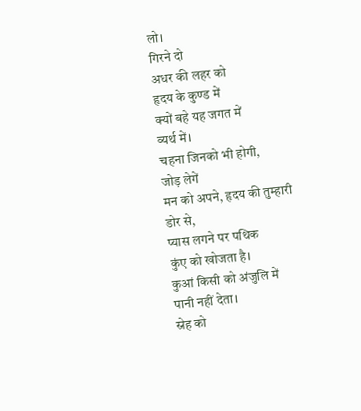लो।
गिरने दो
अधर की लहर को
हृदय के कुण्ड में
क्यों बहे यह जगत में
व्यर्थ में।
चहना जिनको भी होगी,
जोड़ लेगें
मन को अपने, हृदय की तुम्हारी
डोर से,
प्यास लगने पर पथिक
कुंए को खोजता है।
कुआं किसी को अंजुलि में
पानी नहीं देता।
स्नेह को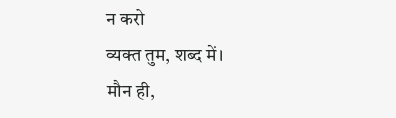न करो
व्यक्त तुम, शब्द में।
मौन ही,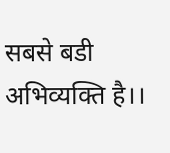सबसे बडी
अभिव्यक्ति है।।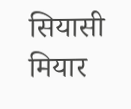सियासी मियार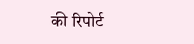की रिपोर्ट